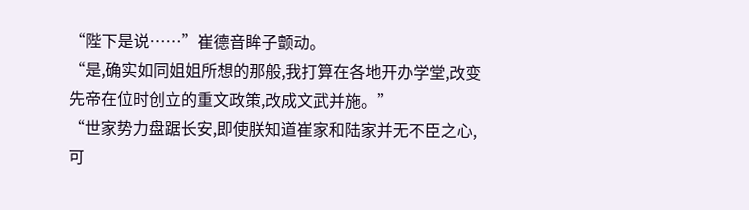“陛下是说……”崔德音眸子颤动。
“是,确实如同姐姐所想的那般,我打算在各地开办学堂,改变先帝在位时创立的重文政策,改成文武并施。”
“世家势力盘踞长安,即使朕知道崔家和陆家并无不臣之心,可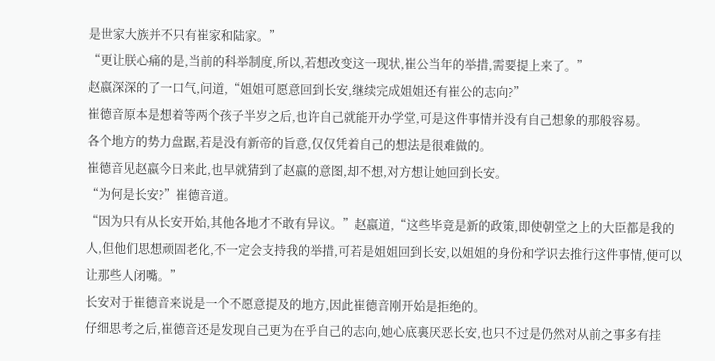是世家大族并不只有崔家和陆家。”
“更让朕心痛的是,当前的科举制度,所以,若想改变这一现状,崔公当年的举措,需要提上来了。”
赵嬴深深的了一口气,问道,“姐姐可愿意回到长安,继续完成姐姐还有崔公的志向?”
崔德音原本是想着等两个孩子半岁之后,也许自己就能开办学堂,可是这件事情并没有自己想象的那般容易。
各个地方的势力盘踞,若是没有新帝的旨意,仅仅凭着自己的想法是很难做的。
崔德音见赵嬴今日来此,也早就猜到了赵嬴的意图,却不想,对方想让她回到长安。
“为何是长安?”崔德音道。
“因为只有从长安开始,其他各地才不敢有异议。”赵嬴道,“这些毕竟是新的政策,即使朝堂之上的大臣都是我的人,但他们思想顽固老化,不一定会支持我的举措,可若是姐姐回到长安,以姐姐的身份和学识去推行这件事情,便可以让那些人闭嘴。”
长安对于崔德音来说是一个不愿意提及的地方,因此崔德音刚开始是拒绝的。
仔细思考之后,崔德音还是发现自己更为在乎自己的志向,她心底裏厌恶长安,也只不过是仍然对从前之事多有挂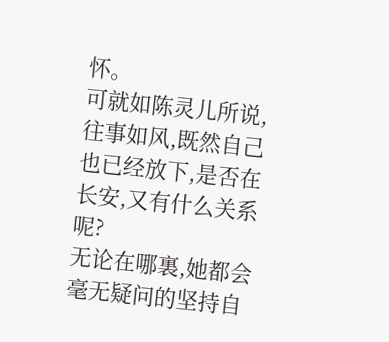怀。
可就如陈灵儿所说,往事如风,既然自己也已经放下,是否在长安,又有什么关系呢?
无论在哪裏,她都会毫无疑问的坚持自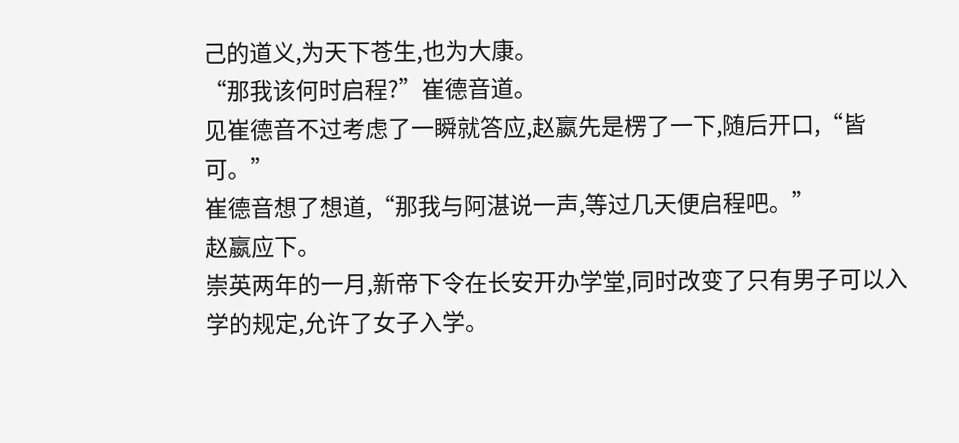己的道义,为天下苍生,也为大康。
“那我该何时启程?”崔德音道。
见崔德音不过考虑了一瞬就答应,赵嬴先是楞了一下,随后开口,“皆可。”
崔德音想了想道,“那我与阿湛说一声,等过几天便启程吧。”
赵嬴应下。
崇英两年的一月,新帝下令在长安开办学堂,同时改变了只有男子可以入学的规定,允许了女子入学。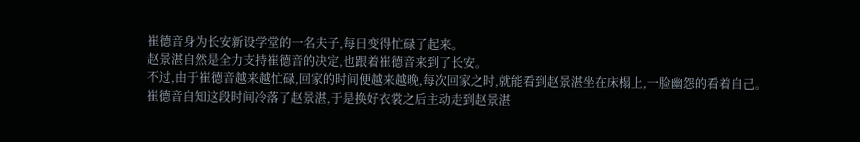崔德音身为长安新设学堂的一名夫子,每日变得忙碌了起来。
赵景湛自然是全力支持崔德音的决定,也跟着崔德音来到了长安。
不过,由于崔德音越来越忙碌,回家的时间便越来越晚,每次回家之时,就能看到赵景湛坐在床榻上,一脸幽怨的看着自己。
崔德音自知这段时间冷落了赵景湛,于是换好衣裳之后主动走到赵景湛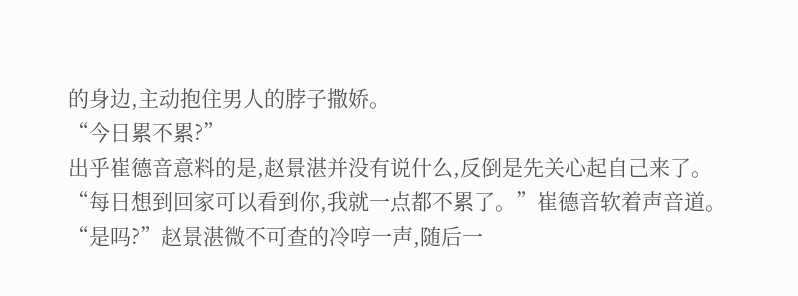的身边,主动抱住男人的脖子撒娇。
“今日累不累?”
出乎崔德音意料的是,赵景湛并没有说什么,反倒是先关心起自己来了。
“每日想到回家可以看到你,我就一点都不累了。”崔德音软着声音道。
“是吗?”赵景湛微不可查的冷哼一声,随后一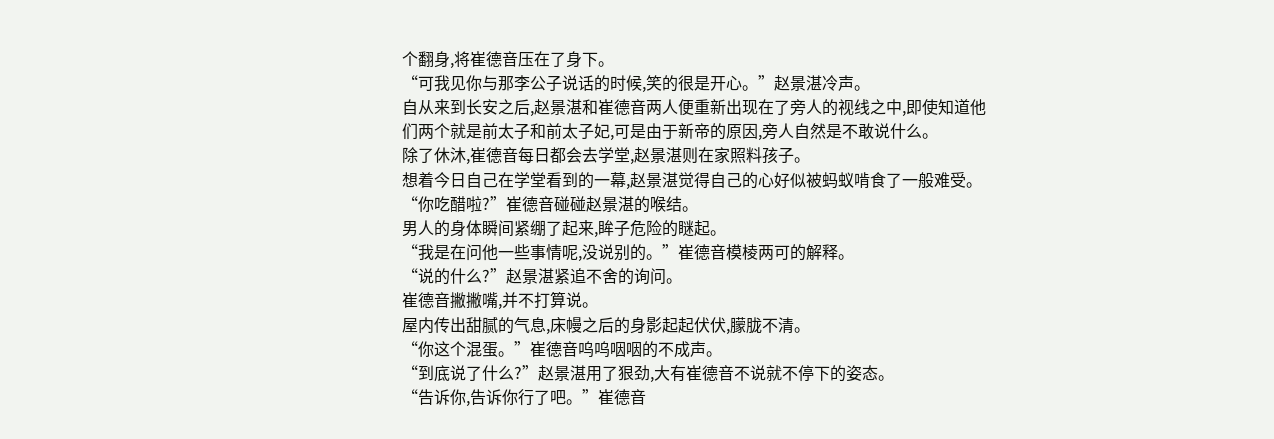个翻身,将崔德音压在了身下。
“可我见你与那李公子说话的时候,笑的很是开心。”赵景湛冷声。
自从来到长安之后,赵景湛和崔德音两人便重新出现在了旁人的视线之中,即使知道他们两个就是前太子和前太子妃,可是由于新帝的原因,旁人自然是不敢说什么。
除了休沐,崔德音每日都会去学堂,赵景湛则在家照料孩子。
想着今日自己在学堂看到的一幕,赵景湛觉得自己的心好似被蚂蚁啃食了一般难受。
“你吃醋啦?”崔德音碰碰赵景湛的喉结。
男人的身体瞬间紧绷了起来,眸子危险的瞇起。
“我是在问他一些事情呢,没说别的。”崔德音模棱两可的解释。
“说的什么?”赵景湛紧追不舍的询问。
崔德音撇撇嘴,并不打算说。
屋内传出甜腻的气息,床幔之后的身影起起伏伏,朦胧不清。
“你这个混蛋。”崔德音呜呜咽咽的不成声。
“到底说了什么?”赵景湛用了狠劲,大有崔德音不说就不停下的姿态。
“告诉你,告诉你行了吧。”崔德音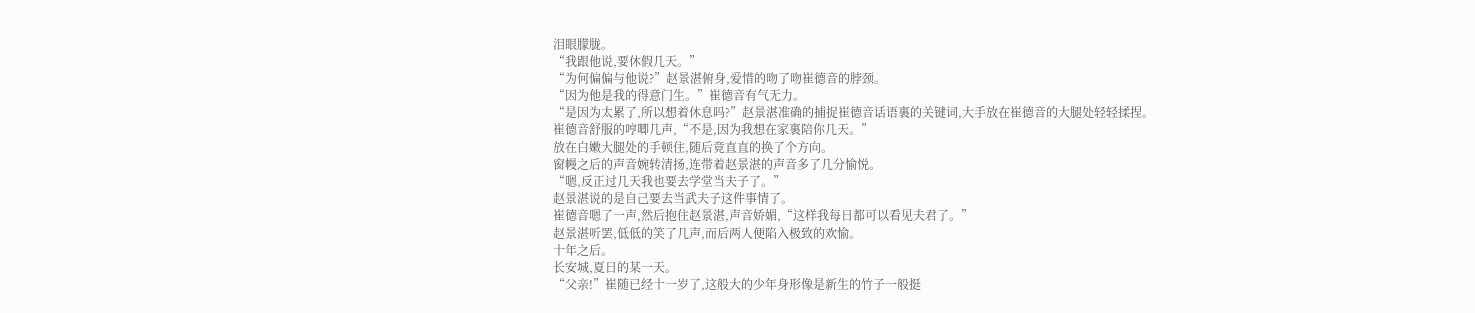泪眼朦胧。
“我跟他说,要休假几天。”
“为何偏偏与他说?”赵景湛俯身,爱惜的吻了吻崔德音的脖颈。
“因为他是我的得意门生。”崔德音有气无力。
“是因为太累了,所以想着休息吗?”赵景湛准确的捕捉崔德音话语裏的关键词,大手放在崔德音的大腿处轻轻揉捏。
崔德音舒服的哼唧几声,“不是,因为我想在家裏陪你几天。”
放在白嫩大腿处的手顿住,随后竟直直的换了个方向。
窗幔之后的声音婉转清扬,连带着赵景湛的声音多了几分愉悦。
“嗯,反正过几天我也要去学堂当夫子了。”
赵景湛说的是自己要去当武夫子这件事情了。
崔德音嗯了一声,然后抱住赵景湛,声音娇媚,“这样我每日都可以看见夫君了。”
赵景湛听罢,低低的笑了几声,而后两人便陷入极致的欢愉。
十年之后。
长安城,夏日的某一天。
“父亲!”崔随已经十一岁了,这般大的少年身形像是新生的竹子一般挺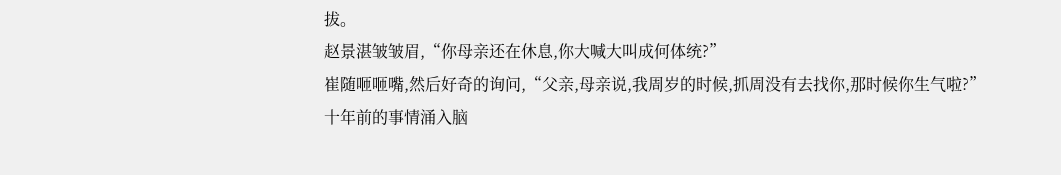拔。
赵景湛皱皱眉,“你母亲还在休息,你大喊大叫成何体统?”
崔随咂咂嘴,然后好奇的询问,“父亲,母亲说,我周岁的时候,抓周没有去找你,那时候你生气啦?”
十年前的事情涌入脑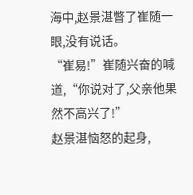海中,赵景湛瞥了崔随一眼,没有说话。
“崔易!”崔随兴奋的喊道,“你说对了,父亲他果然不高兴了!”
赵景湛恼怒的起身,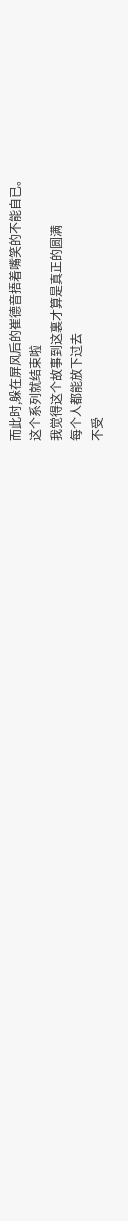而此时,躲在屏风后的崔德音捂着嘴笑的不能自已。
这个系列就结束啦
我觉得这个故事到这裏才算是真正的圆满
每个人都能放下过去
不受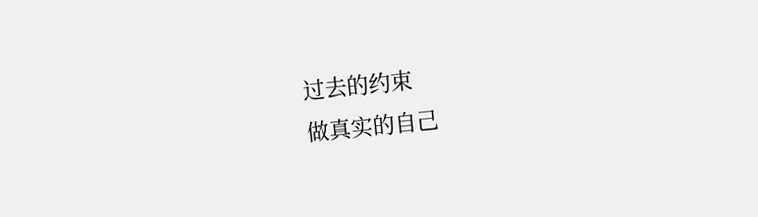过去的约束
做真实的自己